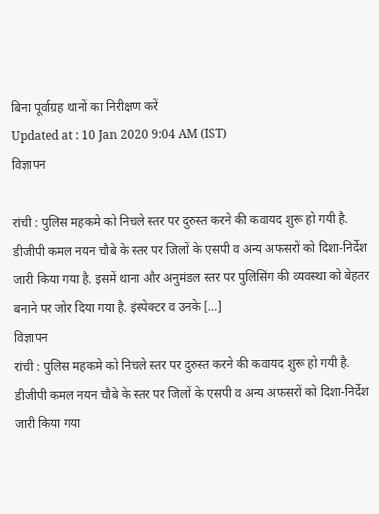बिना पूर्वाग्रह थानों का निरीक्षण करें
Updated at : 10 Jan 2020 9:04 AM (IST)
विज्ञापन

रांची : पुलिस महकमे को निचले स्तर पर दुरुस्त करने की कवायद शुरू हो गयी है. डीजीपी कमल नयन चौबे के स्तर पर जिलों के एसपी व अन्य अफसरों को दिशा-निर्देश जारी किया गया है. इसमें थाना और अनुमंडल स्तर पर पुलिसिंग की व्यवस्था को बेहतर बनाने पर जोर दिया गया है. इंस्पेक्टर व उनके […]
विज्ञापन
रांची : पुलिस महकमे को निचले स्तर पर दुरुस्त करने की कवायद शुरू हो गयी है. डीजीपी कमल नयन चौबे के स्तर पर जिलों के एसपी व अन्य अफसरों को दिशा-निर्देश जारी किया गया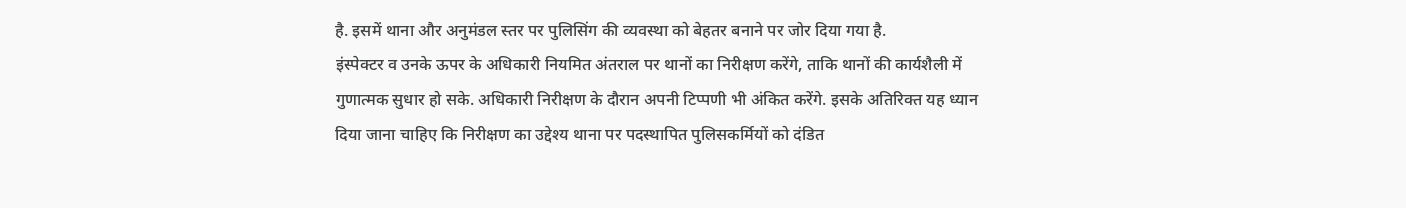है. इसमें थाना और अनुमंडल स्तर पर पुलिसिंग की व्यवस्था को बेहतर बनाने पर जोर दिया गया है.
इंस्पेक्टर व उनके ऊपर के अधिकारी नियमित अंतराल पर थानों का निरीक्षण करेंगे, ताकि थानों की कार्यशैली में गुणात्मक सुधार हो सके. अधिकारी निरीक्षण के दौरान अपनी टिप्पणी भी अंकित करेंगे. इसके अतिरिक्त यह ध्यान दिया जाना चाहिए कि निरीक्षण का उद्देश्य थाना पर पदस्थापित पुलिसकर्मियों को दंडित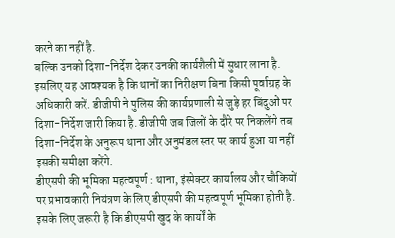करने का नहीं है.
बल्कि उनको दिशा-निर्देश देकर उनकी कार्यशैली में सुधार लाना है. इसलिए यह आवश्यक है कि थानों का निरीक्षण बिना किसी पूर्वाग्रह के अधिकारी करें. डीजीपी ने पुलिस की कार्यप्रणाली से जुड़े हर बिंदुओं पर दिशा-निर्देश जारी किया है. डीजीपी जब जिलों के दौरे पर निकलेंगे तब दिशा-निर्देश के अनुरूप थाना और अनुमंडल स्तर पर कार्य हुआ या नहीं इसकी समीक्षा करेंगे.
डीएसपी की भूमिका महत्वपूर्ण : थाना, इंस्पेक्टर कार्यालय और चौकियों पर प्रभावकारी नियंत्रण के लिए डीएसपी की महत्वपूर्ण भूमिका होती है. इसके लिए जरूरी है कि डीएसपी खुद के कार्यों के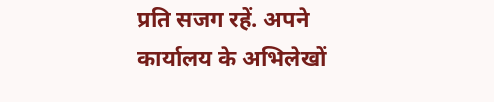प्रति सजग रहें. अपने कार्यालय के अभिलेखों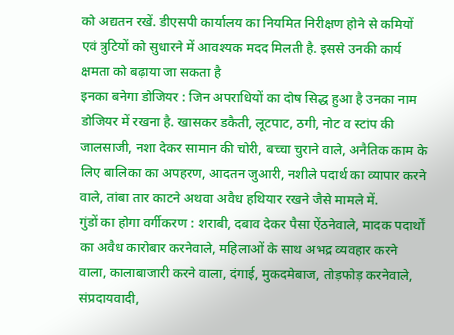को अद्यतन रखें. डीएसपी कार्यालय का नियमित निरीक्षण होने से कमियों एवं त्रुटियों को सुधारने में आवश्यक मदद मिलती है. इससे उनकी कार्य क्षमता को बढ़ाया जा सकता है
इनका बनेगा डोजियर : जिन अपराधियों का दोष सिद्ध हुआ है उनका नाम डोजियर में रखना है. खासकर डकैती, लूटपाट, ठगी, नोट व स्टांप की जालसाजी, नशा देकर सामान की चोरी, बच्चा चुराने वाले, अनैतिक काम के लिए बालिका का अपहरण, आदतन जुआरी, नशीले पदार्थ का व्यापार करने वाले, तांबा तार काटने अथवा अवैध हथियार रखने जैसे मामले में.
गुंडों का होगा वर्गीकरण : शराबी, दबाव देकर पैसा ऐंठनेवाले, मादक पदार्थों का अवैध कारोबार करनेवाले, महिलाओं के साथ अभद्र व्यवहार करने वाला, कालाबाजारी करने वाला, दंगाई, मुकदमेबाज, तोड़फोड़ करनेवाले, संप्रदायवादी,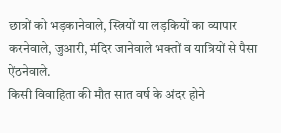छात्रों को भड़कानेवाले, स्त्रियों या लड़कियों का व्यापार करनेवाले, जुआरी, मंदिर जानेवाले भक्तों व यात्रियों से पैसा ऐंठनेवाले.
किसी विवाहिता की मौत सात वर्ष के अंदर होने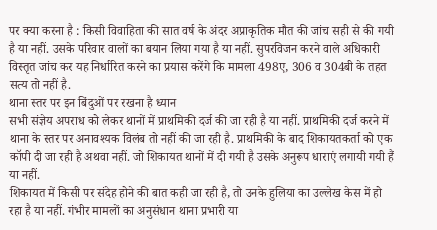पर क्या करना है : किसी विवाहिता की सात वर्ष के अंदर अप्राकृतिक मौत की जांच सही से की गयी है या नहीं. उसके परिवार वालों का बयान लिया गया है या नहीं. सुपरविजन करने वाले अधिकारी विस्तृत जांच कर यह निर्धारित करने का प्रयास करेंगे कि मामला 498ए, 306 व 304बी के तहत सत्य तो नहीं है.
थाना स्तर पर इन बिंदुओं पर रखना है ध्यान
सभी संज्ञेय अपराध को लेकर थानों में प्राथमिकी दर्ज की जा रही है या नहीं. प्राथमिकी दर्ज करने में थाना के स्तर पर अनावश्यक विलंब तो नहीं की जा रही है. प्राथमिकी के बाद शिकायतकर्ता को एक कॉपी दी जा रही है अथवा नहीं. जो शिकायत थानों में दी गयी है उसके अनुरूप धाराएं लगायी गयी हैं या नहीं.
शिकायत में किसी पर संदेह होने की बात कही जा रही है, तो उनके हुलिया का उल्लेख केस में हो रहा है या नहीं. गंभीर मामलों का अनुसंधान थाना प्रभारी या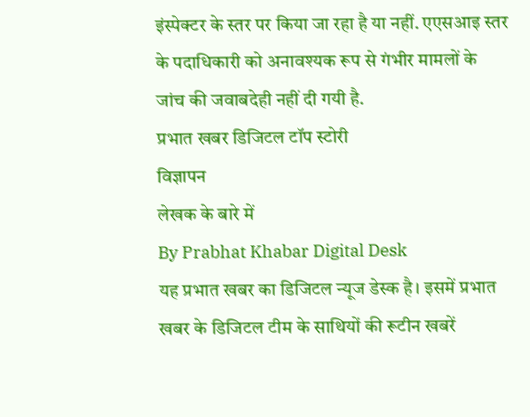इंस्पेक्टर के स्तर पर किया जा रहा है या नहीं. एएसआइ स्तर के पदाधिकारी को अनावश्यक रूप से गंभीर मामलों के जांच की जवाबदेही नहीं दी गयी है.
प्रभात खबर डिजिटल टॉप स्टोरी
विज्ञापन
लेखक के बारे में
By Prabhat Khabar Digital Desk
यह प्रभात खबर का डिजिटल न्यूज डेस्क है। इसमें प्रभात खबर के डिजिटल टीम के साथियों की रूटीन खबरें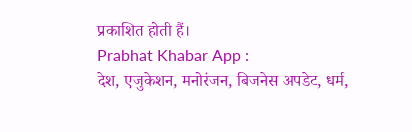प्रकाशित होती हैं।
Prabhat Khabar App :
देश, एजुकेशन, मनोरंजन, बिजनेस अपडेट, धर्म,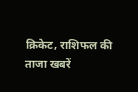क्रिकेट, राशिफल की ताजा खबरें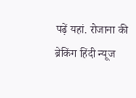पढ़ें यहां. रोजाना की ब्रेकिंग हिंदी न्यूज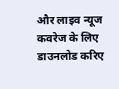और लाइव न्यूज कवरेज के लिए डाउनलोड करिए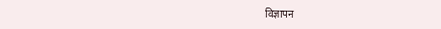विज्ञापन